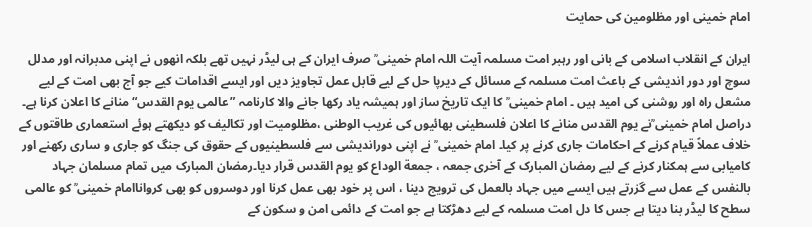امام خمینی اور مظلومین کی حمایت

ایران کے انقلاب اسلامی کے بانی اور رہبر امت مسلمہ آیت اللہ امام خمینی ؒ صرف ایران کے ہی لیڈر نہیں تھے بلکہ انھوں نے اپنی مدبرانہ اور مدلل سوچ اور دور اندیشی کے باعث امت مسلمہ کے مسائل کے دیرپا حل کے لیے قابل عمل تجاویز دیں اور ایسے اقدامات کیے جو آج بھی امت کے لیے مشعل راہ اور روشنی کی امید ہیں ۔ امام خمینی ؒ کا ایک تاریخ ساز اور ہمیشہ یاد رکھا جانے والا کارنامہ ”عالمی یوم القدس“ منانے کا اعلان کرنا ہے۔ دراصل امام خمینی ؒنے یوم القدس منانے کا اعلان فلسطینی بھائیوں کی غریب الوطنی ،مظلومیت اور تکالیف کو دیکھتے ہوئے استعماری طاقتوں کے خلاف عملاً قیام کرنے کے احکامات جاری کرنے پر کیا۔ امام خمینی ؒ نے اپنی دوراندیشی سے فلسطینیوں کے حقوق کی جنگ کو جاری و ساری رکھنے اور کامیابی سے ہمکنار کرنے کے لیے رمضان المبارک کے آخری جمعہ ، جمعة الوداع کو یوم القدس قرار دیا۔رمضان المبارک میں تمام مسلمان جہاد بالنفس کے عمل سے گزرتے ہیں ایسے میں جہاد بالعمل کی ترویج دینا ، اس پر خود بھی عمل کرنا اور دوسروں کو بھی کرواناامام خمینی ؒ کو عالمی سطح کا لیڈر بنا دیتا ہے جس کا دل امت مسلمہ کے لیے دھڑکتا ہے جو امت کے دائمی امن و سکون کے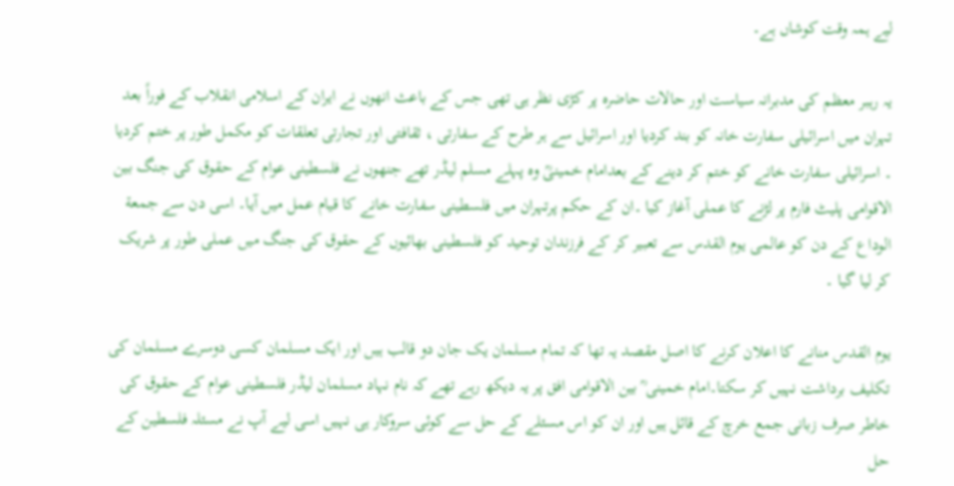لیے ہمہ وقت کوشاں ہے۔

یہ رہبر معظم کی مدبرانہ سیاست اور حالات حاضرہ پر کڑی نظر ہی تھی جس کے باعث انھوں نے ایران کے اسلامی انقلاب کے فوراً بعد تہران میں اسرائیلی سفارت خانہ کو بند کردیا اور اسرائیل سے ہر طرح کے سفارتی ، ثقافتی اور تجارتی تعلقات کو مکمل طور پر ختم کردیا ۔ اسرائیلی سفارت خانے کو ختم کر دینے کے بعدامام خمینیؒ وہ پہلے مسلم لیڈر تھے جنھوں نے فلسطینی عوام کے حقوق کی جنگ بین الاقوامی پلیٹ فارم پر لڑنے کا عملی آغاز کیا ۔ان کے حکم پرتہران میں فلسطینی سفارت خانے کا قیام عمل میں آیا۔ اسی دن سے جمعة الوداع کے دن کو عالمی یوم القدس سے تعبیر کر کے فرزندان توحید کو فلسطینی بھائیوں کے حقوق کی جنگ میں عملی طور پر شریک کر لیا گیا ۔

یوم القدس منانے کا اعلان کرنے کا اصل مقصد یہ تھا کہ تمام مسلمان یک جان دو قالب ہیں اور ایک مسلمان کسی دوسرے مسلمان کی تکلیف برداشت نہیں کر سکتا۔امام خمینی ؒ بین الاقوامی افق پر یہ دیکھ رہے تھے کہ نام نہاد مسلمان لیڈر فلسطینی عوام کے حقوق کی خاطر صرف زبانی جمع خرچ کے قائل ہیں اور ان کو اس مسئلے کے حل سے کوئی سروکار ہی نہیں اسی لیے آپ نے مسئلہ فلسطین کے حل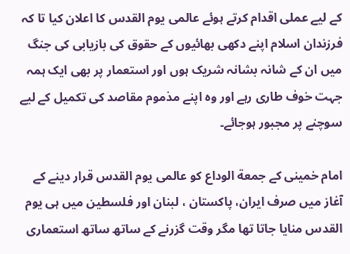کے لیے عملی اقدام کرتے ہوئے عالمی یوم القدس کا اعلان کیا تا کہ فرزندان اسلام اپنے دکھی بھائیوں کے حقوق کی بازیابی کی جنگ میں ان کے شانہ بشانہ شریک ہوں اور استعمار پر بھی ایک ہمہ جہت خوف طاری رہے اور وہ اپنے مذموم مقاصد کی تکمیل کے لیے سوچنے پر مجبور ہوجائے۔

امام خمینی کے جمعة الوداع کو عالمی یوم القدس قرار دینے کے آغاز میں صرف ایران، پاکستان ، لبنان اور فلسطین میں ہی یوم القدس منایا جاتا تھا مگر وقت گزرنے کے ساتھ ساتھ استعماری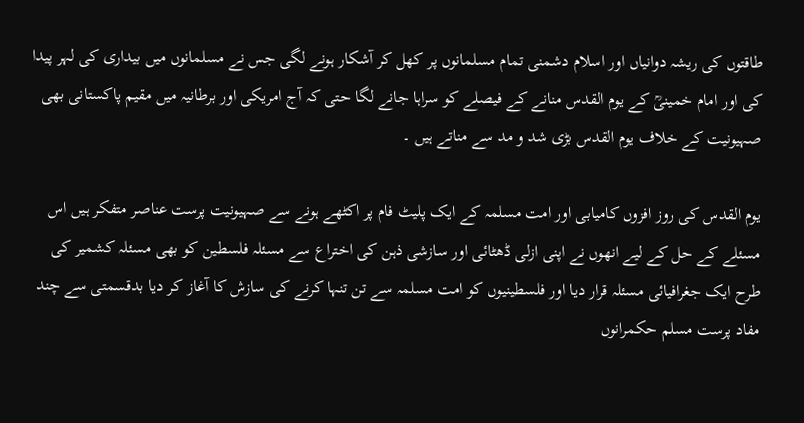طاقتوں کی ریشہ دوانیاں اور اسلام دشمنی تمام مسلمانوں پر کھل کر آشکار ہونے لگی جس نے مسلمانوں میں بیداری کی لہر پیدا کی اور امام خمینیؒ کے یوم القدس منانے کے فیصلے کو سراہا جانے لگا حتی کہ آج امریکی اور برطانیہ میں مقیم پاکستانی بھی صہیونیت کے خلاف یوم القدس بڑی شد و مد سے مناتے ہیں ۔

یوم القدس کی روز افزوں کامیابی اور امت مسلمہ کے ایک پلیٹ فام پر اکٹھے ہونے سے صہیونیت پرست عناصر متفکر ہیں اس مسئلے کے حل کے لیے انھوں نے اپنی ازلی ڈھٹائی اور سازشی ذہن کی اختراع سے مسئلہ فلسطین کو بھی مسئلہ کشمیر کی طرح ایک جغرافیائی مسئلہ قرار دیا اور فلسطینیوں کو امت مسلمہ سے تن تنہا کرنے کی سازش کا آغاز کر دیا بدقسمتی سے چند مفاد پرست مسلم حکمرانوں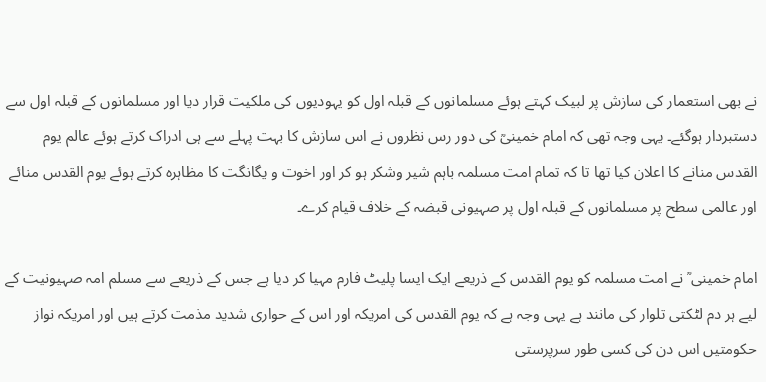نے بھی استعمار کی سازش پر لبیک کہتے ہوئے مسلمانوں کے قبلہ اول کو یہودیوں کی ملکیت قرار دیا اور مسلمانوں کے قبلہ اول سے دستبردار ہوگئے۔ یہی وجہ تھی کہ امام خمینیؒ کی دور رس نظروں نے اس سازش کا بہت پہلے سے ہی ادراک کرتے ہوئے عالم یوم القدس منانے کا اعلان کیا تھا تا کہ تمام امت مسلمہ باہم شیر وشکر ہو کر اور اخوت و یگانگت کا مظاہرہ کرتے ہوئے یوم القدس منائے اور عالمی سطح پر مسلمانوں کے قبلہ اول پر صہیونی قبضہ کے خلاف قیام کرے۔

امام خمینی ؒ نے امت مسلمہ کو یوم القدس کے ذریعے ایک ایسا پلیٹ فارم مہیا کر دیا ہے جس کے ذریعے سے مسلم امہ صہیونیت کے لیے ہر دم لٹکتی تلوار کی مانند ہے یہی وجہ ہے کہ یوم القدس کی امریکہ اور اس کے حواری شدید مذمت کرتے ہیں اور امریکہ نواز حکومتیں اس دن کی کسی طور سرپرستی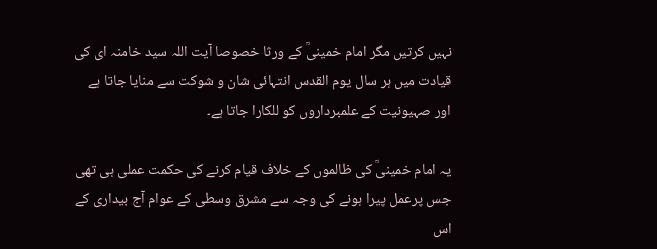نہیں کرتیں مگر امام خمینیؒ کے ورثا خصوصا آیت اللہ سید خامنہ ای کی قیادت میں ہر سال یوم القدس انتہائی شان و شوکت سے منایا جاتا ہے اور صہیونیت کے علمبرداروں کو للکارا جاتا ہے۔

یہ امام خمینیؒ کی ظالموں کے خلاف قیام کرنے کی حکمت عملی ہی تھی جس پرعمل پیرا ہونے کی وجہ سے مشرق وسطی کے عوام آج بیداری کے اس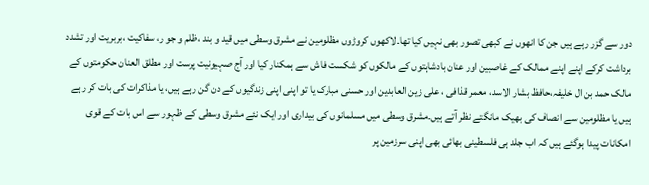دور سے گزر رہے ہیں جن کا انھوں نے کبھی تصور بھی نہیں کیا تھا۔لاکھوں کروڑوں مظلومین نے مشرق وسطی میں قید و بند ،ظلم و جو ر، سفاکیت ،بربریت اور تشدد برداشت کرکے اپنے اپنے ممالک کے غاصبین اور عنان بادشاہتوں کے مالکوں کو شکست فاش سے ہمکنار کیا اور آج صہیونیت پرست اور مطلق العنان حکومتوں کے مالک حمد بن ال خلیفہ،حافظ بشار الاسد، معمر قذافی ، علی زین العابدین اور حسنی مبارک یا تو اپنی اپنی زندگیوں کے دن گن رہے ہیں، یا مذاکرات کی بات کر رہے ہیں یا مظلومین سے انصاف کی بھیک مانگتے نظر آتے ہیں۔مشرق وسطی میں مسلمانوں کی بیداری اور ایک نئے مشرق وسطی کے ظہور سے اس بات کے قوی امکانات پیدا ہوگئے ہیں کہ اب جلد ہی فلسطینی بھائی بھی اپنی سرزمین پر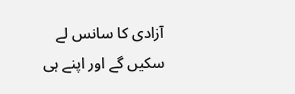آزادی کا سانس لے سکیں گے اور اپنے ہی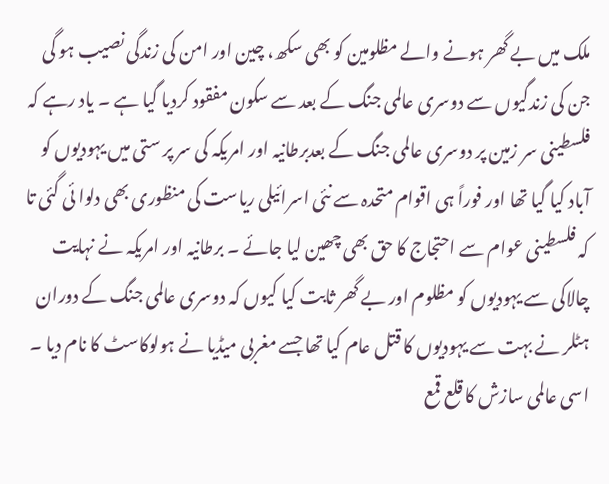ملک میں بے گھر ہونے والے مظلومین کو بھی سکھ، چین اور امن کی زندگی نصیب ہو گی جن کی زندگیوں سے دوسری عالمی جنگ کے بعد سے سکون مفقود کردیا گیا ہے ۔ یاد رہے کہ فلسطینی سر زمین پر دوسری عالمی جنگ کے بعدبرطانیہ اور امریکہ کی سر پر ستی میں یہودیوں کو آباد کیا گیا تھا اور فوراً ہی اقوام متحدہ سے نئی اسرائیلی ریاست کی منظوری بھی دلوا ئی گئی تا کہ فلسطینی عوام سے احتجاج کا حق بھی چھین لیا جائے ۔ برطانیہ اور امریکہ نے نہایت چالاکی سے یہودیوں کو مظلوم اور بے گھر ثابت کیا کیوں کہ دوسری عالمی جنگ کے دوران ہٹلر نے بہت سے یہودیوں کا قتل عام کیا تھا جسے مغربی میڈیا نے ہولوکاسٹ کا نام دیا ۔ اسی عالمی سازش کا قلع قمع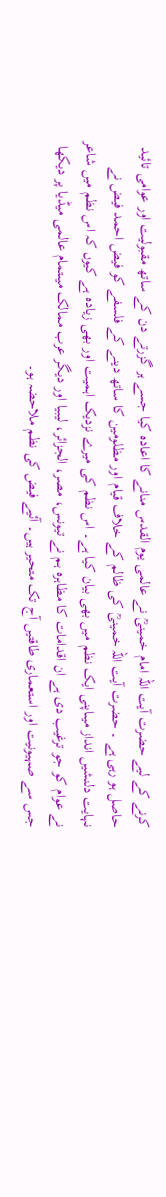کرنے کے لیے حضرت آیت اللہ امام خمینیؒ نے عالمی یوم القدس منانے کا اعادہ کیا جسے ہر گزرتے دن کے ساتھ مقبولیت اور عوامی تائید حاصل ہو رہی ہے ۔ حضرت آیت اللہ خمینیؒ کی ظالم کے خلاف قیام اور مظلومین کا ساتھ دینے کے فلسفے کو فیض احمد فیض نے نہایت دلنشیں انداز میںاپنی ایک نظم میں بھی بیان کیا ہے۔ اس نظم کی میرے نزدیک اہمیت اور بھی زیادہ ہے کیوں کہ اس نظم میں شاعر نے عوام کو جو ترغیب دی ہے ان اقدامات کا مظاہرہ ہم نے تیونس، مصر، الجزائر، لیبیا اور دیگر عرب ممالک میںتمام عالمی میڈیا پر دیکھا جس سے صہیونیت اور استعماری طاقتیں آج تک متحیر ہیں۔ آئیے فیض کی نظم ملاحضہ ہو۔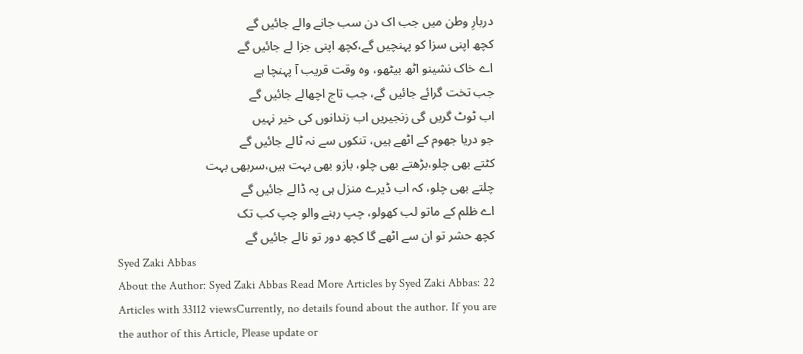دربارِ وطن میں جب اک دن سب جانے والے جائیں گے
کچھ اپنی سزا کو پہنچیں گے،کچھ اپنی جزا لے جائیں گے
اے خاک نشینو اٹھ بیٹھو، وہ وقت قریب آ پہنچا ہے
جب تخت گرائے جائیں گے، جب تاج اچھالے جائیں گے
اب ٹوٹ گریں گی زنجیریں اب زندانوں کی خیر نہیں
جو دریا جھوم کے اٹھے ہیں، تنکوں سے نہ ٹالے جائیں گے
کٹتے بھی چلو،بڑھتے بھی چلو، بازو بھی بہت ہیں،سربھی بہت
چلتے بھی چلو، کہ اب ڈیرے منزل ہی پہ ڈالے جائیں گے
اے ظلم کے ماتو لب کھولو، چپ رہنے والو چپ کب تک
کچھ حشر تو ان سے اٹھے گا کچھ دور تو نالے جائیں گے
Syed Zaki Abbas
About the Author: Syed Zaki Abbas Read More Articles by Syed Zaki Abbas: 22 Articles with 33112 viewsCurrently, no details found about the author. If you are the author of this Article, Please update or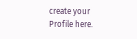create your Profile here.